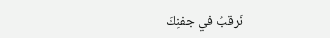نَرقبُ في جفنِكَ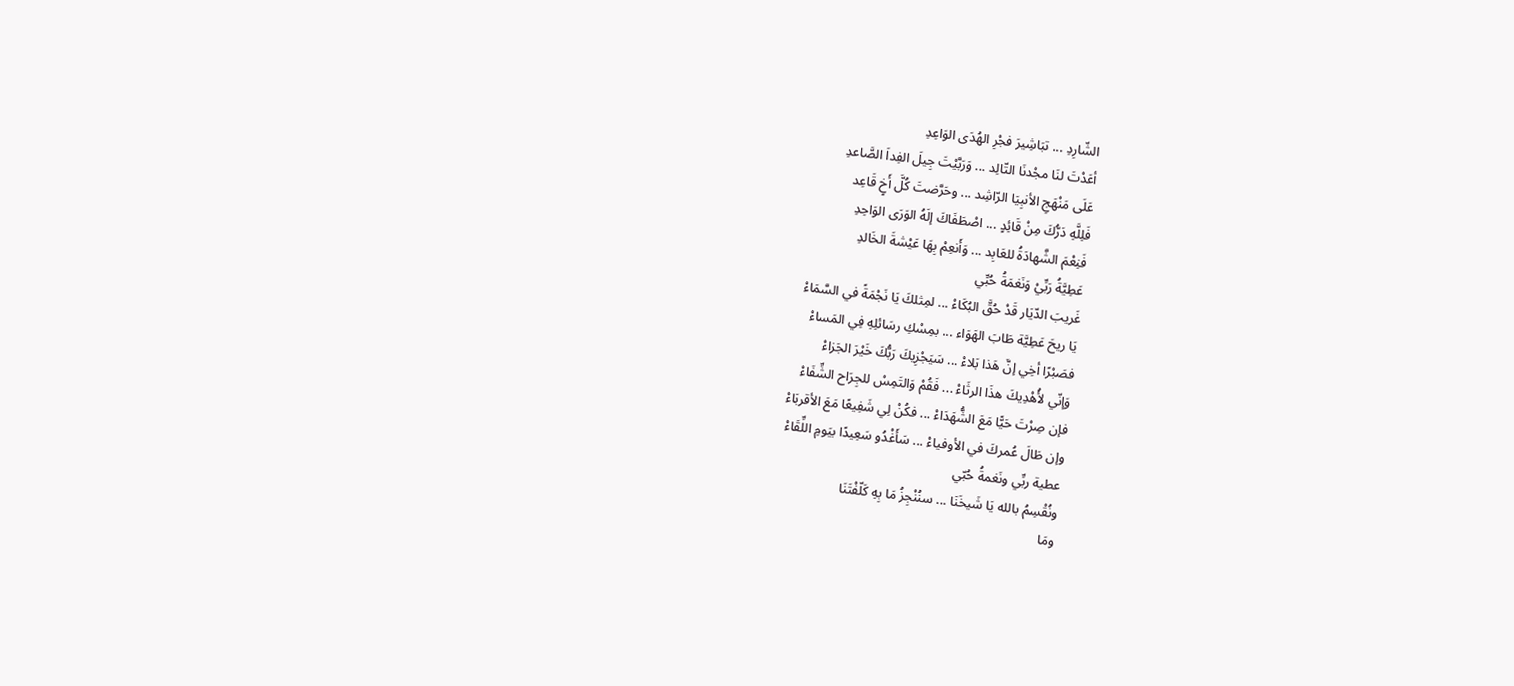الشّارِدِ ... تبَاشِيرَ فجْرِ الهُدَى الوَاعِدِ
أعَدْتَ لنَا مجْدنَا التّالِد ... وَرَبَّيْتَ جِيلَ الفِداَ الصَّاعدِ
عَلَى مَنْهَجِ الأنبِيَا الرّاشِد ... وحَرَّضتَ كُلَّ أَخٍ قَاعِد
فَلِلَّهِ دَرُّكَ مِنْ قَائِدٍ ... اصْطَفَاكَ إلَهُ الوَرَى الوَاحِدِ
فَنِعْمَ الشَّهادَةُ للعَابِد ... وَأَنعِمْ بِهَا عَيْشةَ الخَالدِ
عَطِيَّةُ رَبِّيْ وَنَغمَةُ حُبِّي
غَريبَ الدّيَار قَدْ حُقَّ البُكَاءْ ... لمِثلكَ يَا نَجْمَةً في السَّمَاءْ
يَا ريحَ عَطِيَّة طَابَ الهَوَاء ... بمِسْكِ رسَائلِهِ فِي المَساءْ
فصَبْرًا أخِي إنَّ هَذا بَلاءْ ... سَيَجْزِيكَ رَبُّكَ خَيْرَ الجَزاءْ
وَإنّي لأُهْدِيكَ هذَا الرثَاءْ ... فَقُمْ وَالتَمِسْ للجِرَاح الشِّفَاءْ
فإن صِرْتَ حَيًّا مَعَ الشُّهَدَاءْ ... فكُنْ لِي شَفِيعًا مَعَ الأقربَاءْ
وإن طَالَ عُمركَ في الأوفياءْ ... سَأَغْدُو سَعِيدًا بيَومِ اللِّقَاءْ
عطية ربِّي ونَغمةُ حُبّي
ونُقْسِمُ بالله يَا شَيخَنَا ... سنُنْجِزُ مَا بِهِ كَلّفْتَنَا
ومَا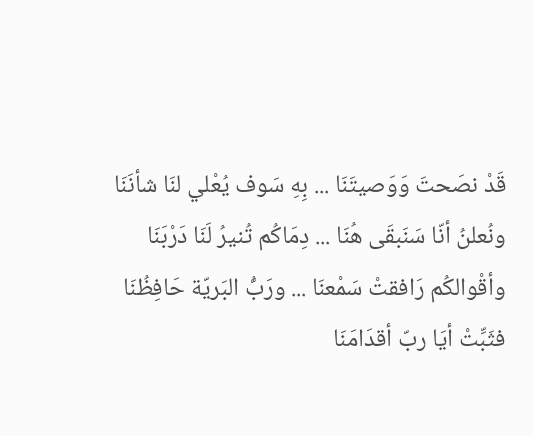قَدْ نصَحتَ وَوَصيتَنَا ... بِهِ سَوف يُعْلي لنَا شأنَنَا
ونُعلنُ أنّا سَنَبقَى هُنَا ... دِمَاكُم تُنيرُ لَنَا دَرْبَنَا
وأقْوالكُم رَافقتْ سَمْعنَا ... ورَبُّ البَريّة حَافِظُنَا
فثَبِّتْ أيَا ربّ أقدَامَنَا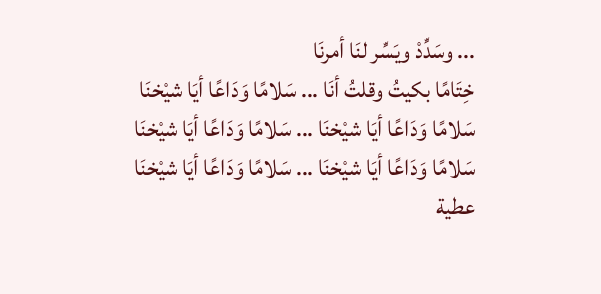... وسَدِّدْ ويَسِّر لنَا أمرنَا
خِتَامًا بكيتُ وقلتُ أنَا ... سَلامًا وَدَاعًا أيَا شيْخنَا
سَلامًا وَدَاعًا أيَا شيْخنَا ... سَلامًا وَدَاعًا أيَا شيْخنَا
سَلامًا وَدَاعًا أيَا شيْخنَا ... سَلامًا وَدَاعًا أيَا شيْخنَا
عطية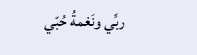ربِّي ونَغمةُ حُبّي